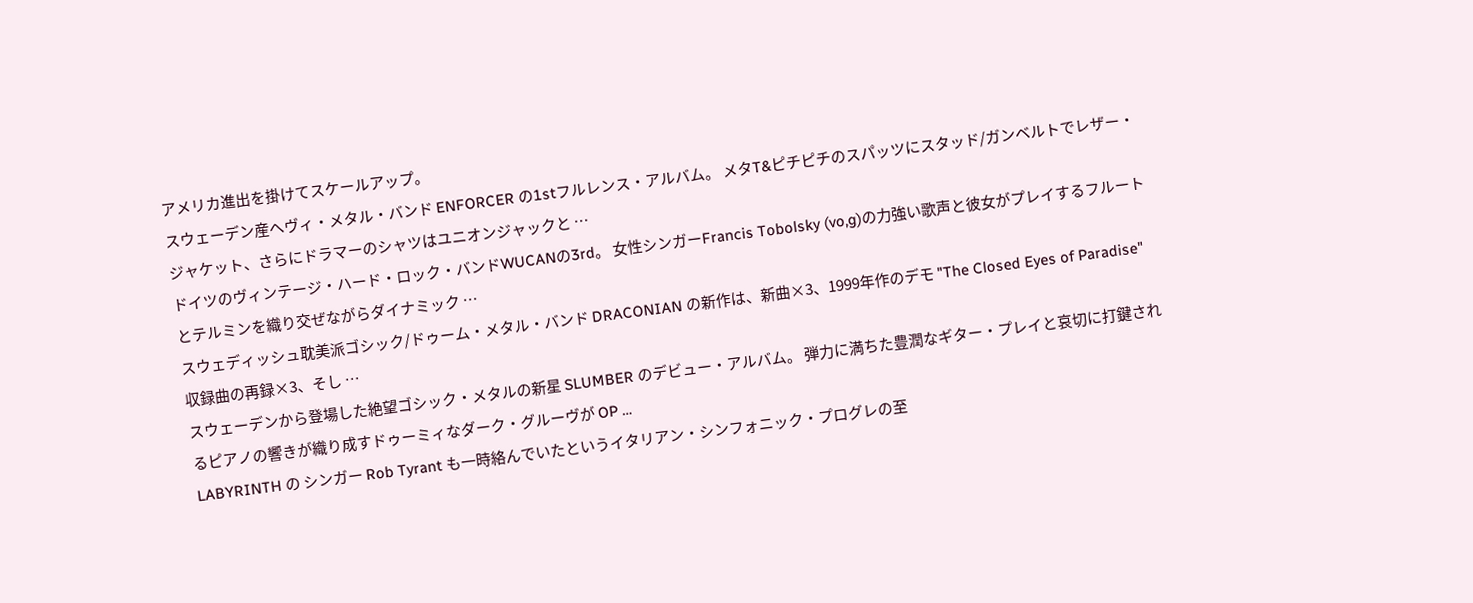アメリカ進出を掛けてスケールアップ。
スウェーデン産へヴィ・メタル・バンド ENFORCER の1stフルレンス・アルバム。 メタT&ピチピチのスパッツにスタッド/ガンベルトでレザー・ジャケット、さらにドラマーのシャツはユニオンジャックと …
ドイツのヴィンテージ・ハード・ロック・バンドWUCANの3rd。 女性シンガーFrancis Tobolsky (vo,g)の力強い歌声と彼女がプレイするフルートとテルミンを織り交ぜながらダイナミック …
スウェディッシュ耽美派ゴシック/ドゥーム・メタル・バンド DRACONIAN の新作は、新曲×3、1999年作のデモ "The Closed Eyes of Paradise" 収録曲の再録×3、そし …
スウェーデンから登場した絶望ゴシック・メタルの新星 SLUMBER のデビュー・アルバム。 弾力に満ちた豊潤なギター・プレイと哀切に打鍵されるピアノの響きが織り成すドゥーミィなダーク・グルーヴが OP …
LABYRINTH の シンガー Rob Tyrant も一時絡んでいたというイタリアン・シンフォニック・プログレの至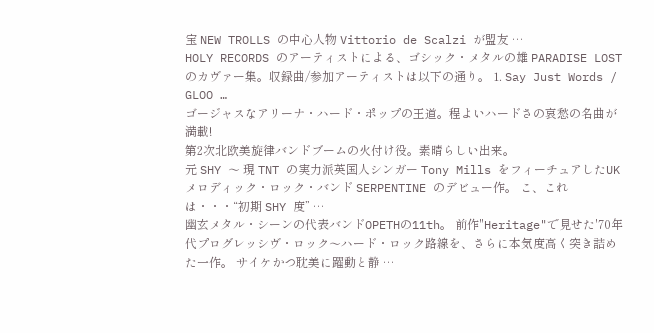宝 NEW TROLLS の中心人物 Vittorio de Scalzi が盟友 …
HOLY RECORDS のアーティストによる、ゴシック・メタルの雄 PARADISE LOST のカヴァー集。収録曲/参加アーティストは以下の通り。 1. Say Just Words / GLOO …
ゴージャスなアリーナ・ハード・ポップの王道。程よいハードさの哀愁の名曲が満載!
第2次北欧美旋律バンドブームの火付け役。素晴らしい出来。
元 SHY 〜 現 TNT の実力派英国人シンガー Tony Mills をフィーチュアしたUKメロディック・ロック・バンド SERPENTINE のデビュー作。 こ、これは・・・“初期 SHY 度” …
幽玄メタル・シーンの代表バンドOPETHの11th。 前作"Heritage"で見せた'70年代プログレッシヴ・ロック〜ハード・ロック路線を、さらに本気度高く突き詰めた一作。 サイケかつ耽美に躍動と静 …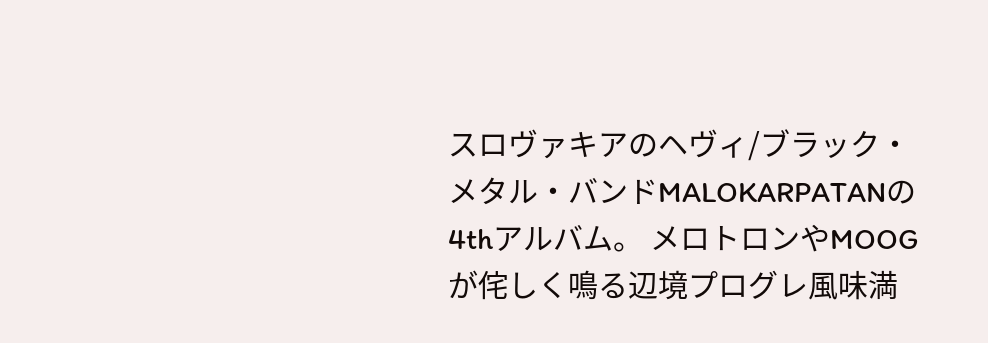スロヴァキアのヘヴィ/ブラック・メタル・バンドMALOKARPATANの4thアルバム。 メロトロンやMOOGが侘しく鳴る辺境プログレ風味満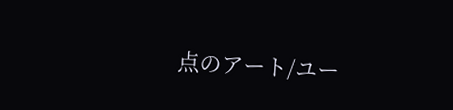点のアート/ユー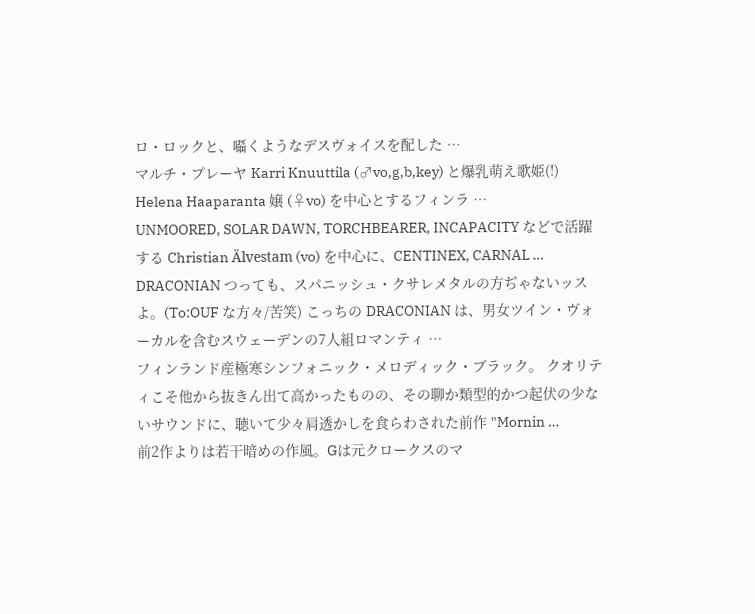ロ・ロックと、囁くようなデスヴォイスを配した …
マルチ・プレーヤ Karri Knuuttila (♂vo,g,b,key) と爆乳萌え歌姫(!) Helena Haaparanta 嬢 (♀vo) を中心とするフィンラ …
UNMOORED, SOLAR DAWN, TORCHBEARER, INCAPACITY などで活躍する Christian Älvestam (vo) を中心に、CENTINEX, CARNAL …
DRACONIAN つっても、スパニッシュ・クサレメタルの方ぢゃないッスよ。(To:OUF な方々/苦笑) こっちの DRACONIAN は、男女ツイン・ヴォーカルを含むスウェーデンの7人組ロマンティ …
フィンランド産極寒シンフォニック・メロディック・ブラック。 クオリティこそ他から抜きん出て高かったものの、その聊か類型的かつ起伏の少ないサウンドに、聴いて少々肩透かしを食らわされた前作 "Mornin …
前2作よりは若干暗めの作風。Gは元クロークスのマ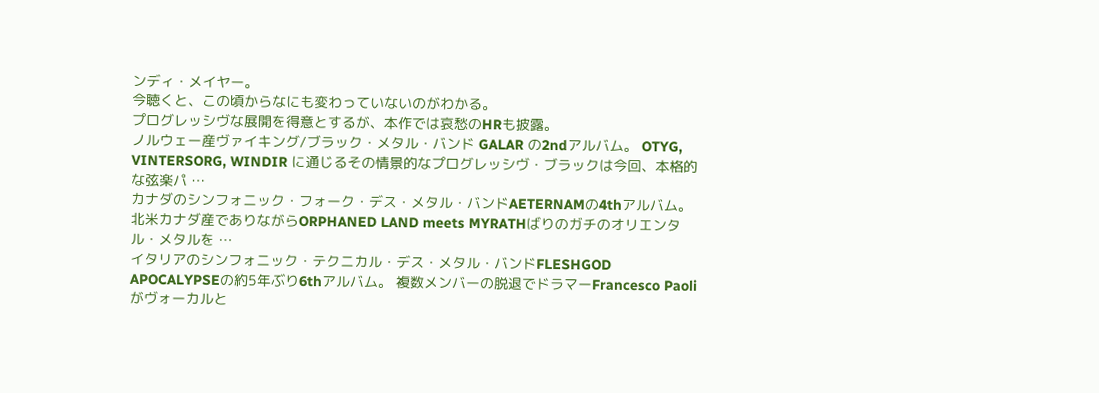ンディ・メイヤー。
今聴くと、この頃からなにも変わっていないのがわかる。
プログレッシヴな展開を得意とするが、本作では哀愁のHRも披露。
ノルウェー産ヴァイキング/ブラック・メタル・バンド GALAR の2ndアルバム。 OTYG, VINTERSORG, WINDIR に通じるその情景的なプログレッシヴ・ブラックは今回、本格的な弦楽パ …
カナダのシンフォニック・フォーク・デス・メタル・バンドAETERNAMの4thアルバム。 北米カナダ産でありながらORPHANED LAND meets MYRATHばりのガチのオリエンタル・メタルを …
イタリアのシンフォニック・テクニカル・デス・メタル・バンドFLESHGOD APOCALYPSEの約5年ぶり6thアルバム。 複数メンバーの脱退でドラマーFrancesco Paoliがヴォーカルと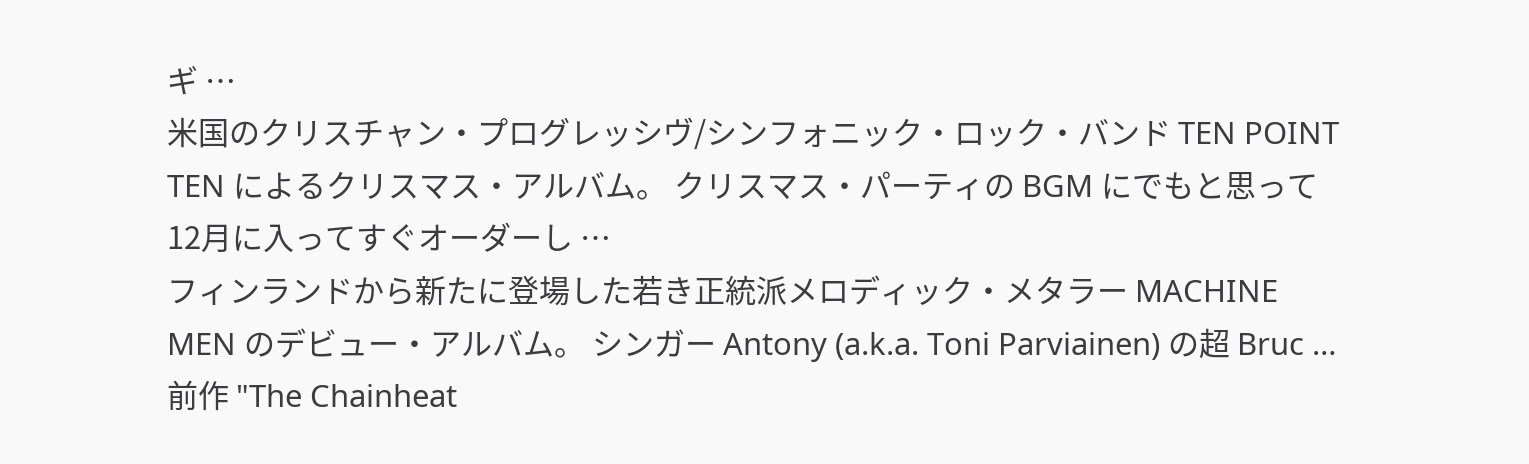ギ …
米国のクリスチャン・プログレッシヴ/シンフォニック・ロック・バンド TEN POINT TEN によるクリスマス・アルバム。 クリスマス・パーティの BGM にでもと思って12月に入ってすぐオーダーし …
フィンランドから新たに登場した若き正統派メロディック・メタラー MACHINE MEN のデビュー・アルバム。 シンガー Antony (a.k.a. Toni Parviainen) の超 Bruc …
前作 "The Chainheat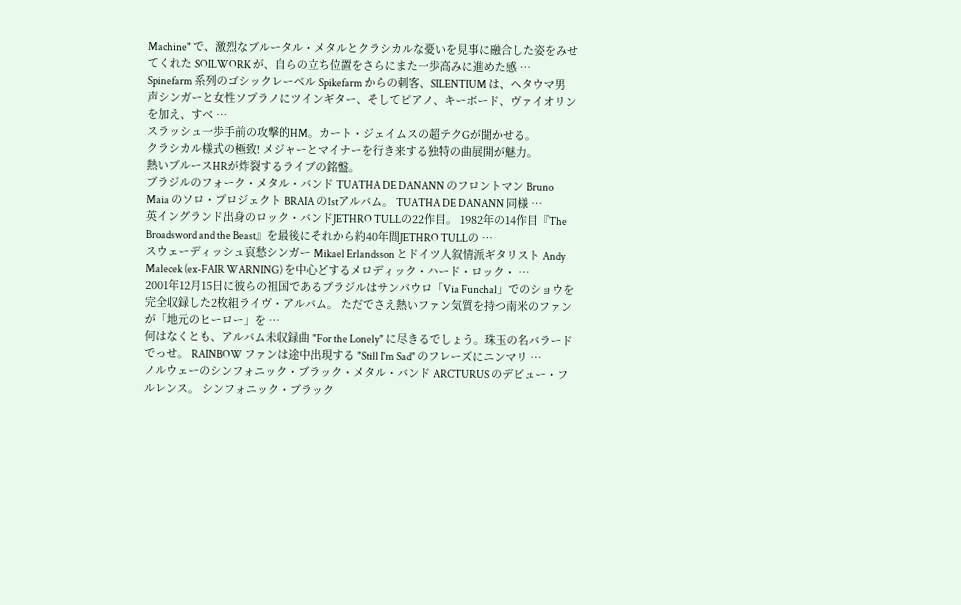Machine" で、激烈なブルータル・メタルとクラシカルな憂いを見事に融合した姿をみせてくれた SOILWORK が、自らの立ち位置をさらにまた一歩高みに進めた感 …
Spinefarm 系列のゴシックレーベル Spikefarm からの刺客、SILENTIUM は、ヘタウマ男声シンガーと女性ソプラノにツインギター、そしてピアノ、キーボード、ヴァイオリンを加え、すべ …
スラッシュ一歩手前の攻撃的HM。カート・ジェイムスの超テクGが聞かせる。
クラシカル様式の極致! メジャーとマイナーを行き来する独特の曲展開が魅力。
熱いブルースHRが炸裂するライブの銘盤。
ブラジルのフォーク・メタル・バンド TUATHA DE DANANN のフロントマン Bruno Maia のソロ・プロジェクト BRAIA の1stアルバム。 TUATHA DE DANANN 同様 …
英イングランド出身のロック・バンドJETHRO TULLの22作目。 1982年の14作目『The Broadsword and the Beast』を最後にそれから約40年間JETHRO TULLの …
スウェーディッシュ哀愁シンガー Mikael Erlandsson とドイツ人叙情派ギタリスト Andy Malecek (ex-FAIR WARNING) を中心どするメロディック・ハード・ロック・ …
2001年12月15日に彼らの祖国であるブラジルはサンパウロ「Via Funchal」でのショウを完全収録した2枚組ライヴ・アルバム。 ただでさえ熱いファン気質を持つ南米のファンが「地元のヒーロー」を …
何はなくとも、アルバム未収録曲 "For the Lonely" に尽きるでしょう。珠玉の名バラードでっせ。 RAINBOW ファンは途中出現する "Still I'm Sad" のフレーズにニンマリ …
ノルウェーのシンフォニック・ブラック・メタル・バンド ARCTURUS のデビュー・フルレンス。 シンフォニック・ブラック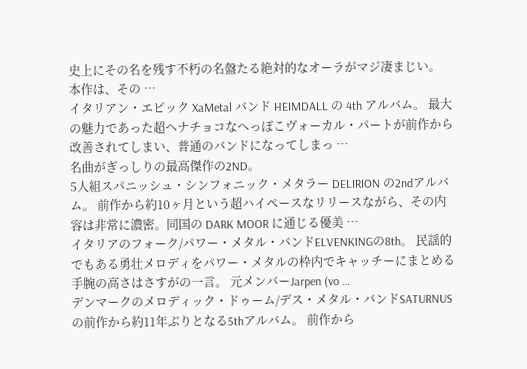史上にその名を残す不朽の名盤たる絶対的なオーラがマジ凄まじい。 本作は、その …
イタリアン・エピック XaMetal バンド HEIMDALL の 4th アルバム。 最大の魅力であった超ヘナチョコなへっぽこヴォーカル・パートが前作から改善されてしまい、普通のバンドになってしまっ …
名曲がぎっしりの最高傑作の2ND。
5人組スパニッシュ・シンフォニック・メタラー DELIRION の2ndアルバム。 前作から約10ヶ月という超ハイペースなリリースながら、その内容は非常に濃密。同国の DARK MOOR に通じる優美 …
イタリアのフォーク/パワー・メタル・バンドELVENKINGの8th。 民謡的でもある勇壮メロディをパワー・メタルの枠内でキャッチーにまとめる手腕の高さはさすがの一言。 元メンバーJarpen (vo …
デンマークのメロディック・ドゥーム/デス・メタル・バンドSATURNUSの前作から約11年ぶりとなる5thアルバム。 前作から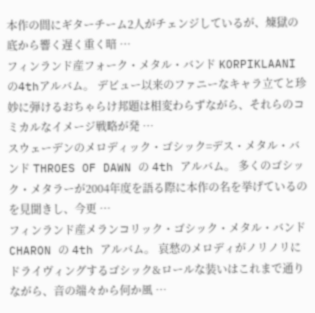本作の間にギターチーム2人がチェンジしているが、煉獄の底から響く遅く重く暗 …
フィンランド産フォーク・メタル・バンド KORPIKLAANI の4thアルバム。 デビュー以来のファニーなキャラ立てと珍妙に弾けるおちゃらけ邦題は相変わらずながら、それらのコミカルなイメージ戦略が発 …
スウェーデンのメロディック・ゴシック=デス・メタル・バンド THROES OF DAWN の 4th アルバム。 多くのゴシック・メタラーが2004年度を語る際に本作の名を挙げているのを見聞きし、今更 …
フィンランド産メランコリック・ゴシック・メタル・バンド CHARON の 4th アルバム。 哀愁のメロディがノリノリにドライヴィングするゴシック&ロールな装いはこれまで通りながら、音の端々から何か風 …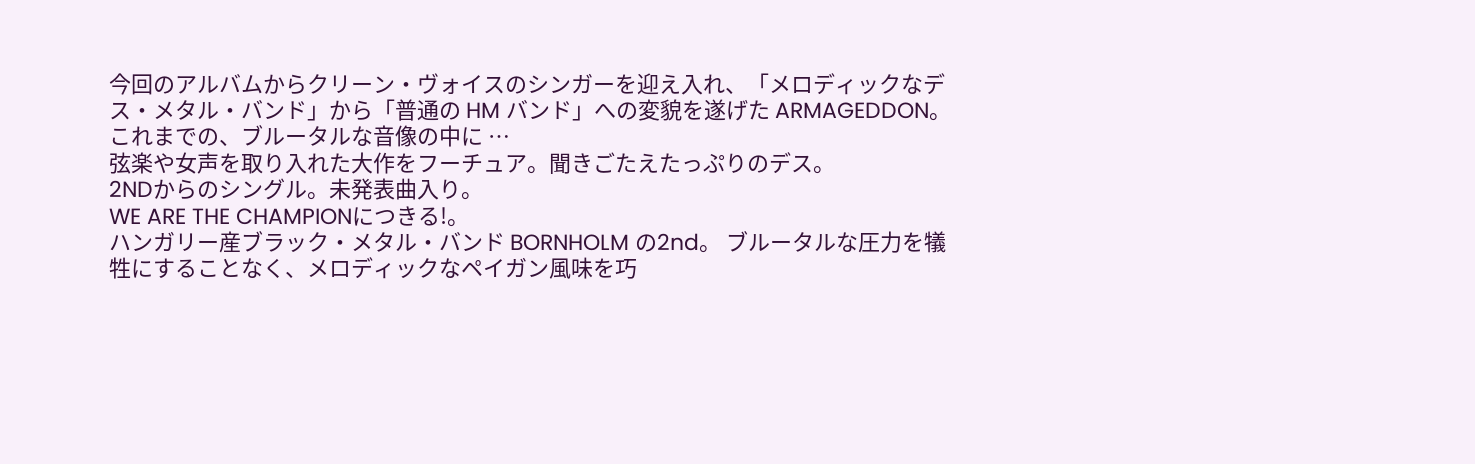今回のアルバムからクリーン・ヴォイスのシンガーを迎え入れ、「メロディックなデス・メタル・バンド」から「普通の HM バンド」への変貌を遂げた ARMAGEDDON。 これまでの、ブルータルな音像の中に …
弦楽や女声を取り入れた大作をフーチュア。聞きごたえたっぷりのデス。
2NDからのシングル。未発表曲入り。
WE ARE THE CHAMPIONにつきる!。
ハンガリー産ブラック・メタル・バンド BORNHOLM の2nd。 ブルータルな圧力を犠牲にすることなく、メロディックなペイガン風味を巧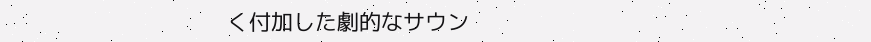く付加した劇的なサウン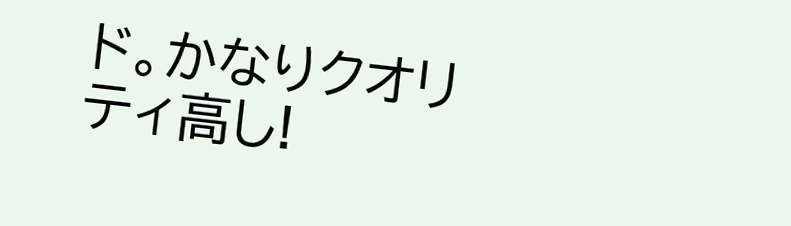ド。かなりクオリティ高し!